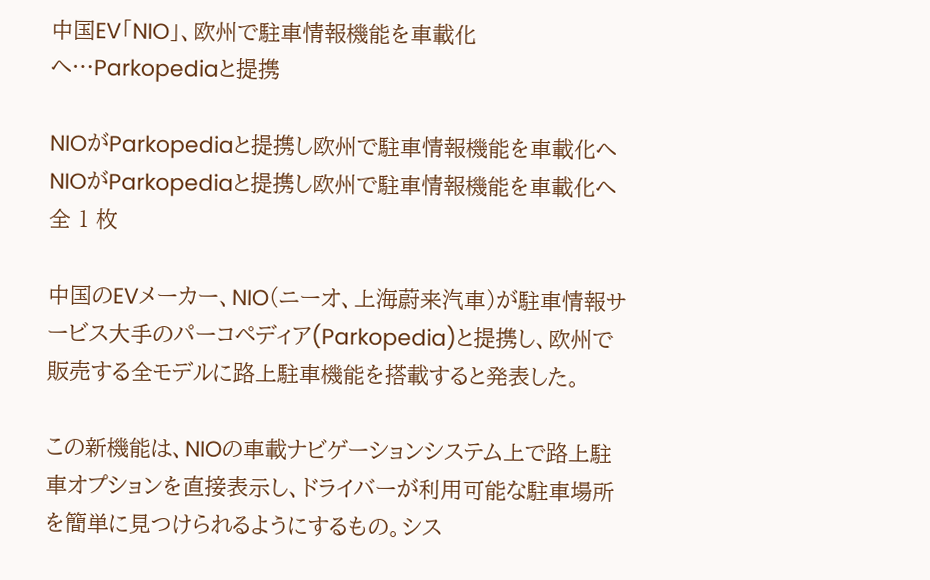中国EV「NIO」、欧州で駐車情報機能を車載化へ…Parkopediaと提携

NIOがParkopediaと提携し欧州で駐車情報機能を車載化へ
NIOがParkopediaと提携し欧州で駐車情報機能を車載化へ全 1 枚

中国のEVメーカー、NIO(ニーオ、上海蔚来汽車)が駐車情報サービス大手のパーコペディア(Parkopedia)と提携し、欧州で販売する全モデルに路上駐車機能を搭載すると発表した。

この新機能は、NIOの車載ナビゲーションシステム上で路上駐車オプションを直接表示し、ドライバーが利用可能な駐車場所を簡単に見つけられるようにするもの。シス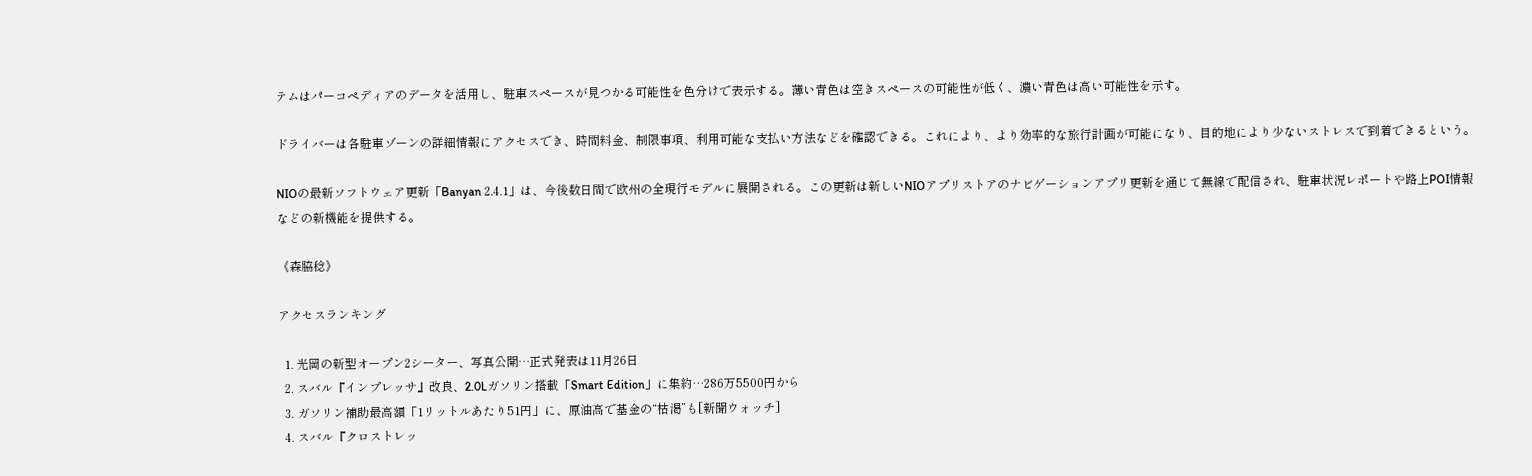テムはパーコペディアのデータを活用し、駐車スペースが見つかる可能性を色分けで表示する。薄い青色は空きスペースの可能性が低く、濃い青色は高い可能性を示す。

ドライバーは各駐車ゾーンの詳細情報にアクセスでき、時間料金、制限事項、利用可能な支払い方法などを確認できる。これにより、より効率的な旅行計画が可能になり、目的地により少ないストレスで到着できるという。

NIOの最新ソフトウェア更新「Banyan 2.4.1」は、今後数日間で欧州の全現行モデルに展開される。この更新は新しいNIOアプリストアのナビゲーションアプリ更新を通じて無線で配信され、駐車状況レポートや路上POI情報などの新機能を提供する。

《森脇稔》

アクセスランキング

  1. 光岡の新型オープン2シーター、写真公開…正式発表は11月26日
  2. スバル『インプレッサ』改良、2.0Lガソリン搭載「Smart Edition」に集約…286万5500円から
  3. ガソリン補助最高額「1リットルあたり51円」に、原油高で基金の“枯渇”も[新聞ウォッチ]
  4. スバル『クロストレッ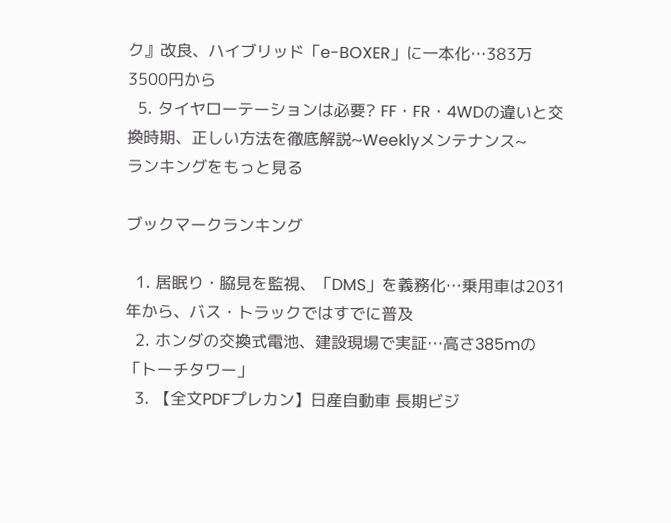ク』改良、ハイブリッド「e-BOXER」に一本化…383万3500円から
  5. タイヤローテーションは必要? FF・FR・4WDの違いと交換時期、正しい方法を徹底解説~Weeklyメンテナンス~
ランキングをもっと見る

ブックマークランキング

  1. 居眠り・脇見を監視、「DMS」を義務化…乗用車は2031年から、バス・トラックではすでに普及
  2. ホンダの交換式電池、建設現場で実証…高さ385mの「トーチタワー」
  3. 【全文PDFプレカン】日産自動車 長期ビジ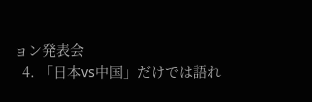ョン発表会
  4. 「日本vs中国」だけでは語れ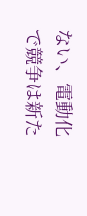ない、電動化で競争は新た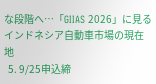な段階へ…「GIIAS 2026」に見るインドネシア自動車市場の現在地
  5. 9/25申込締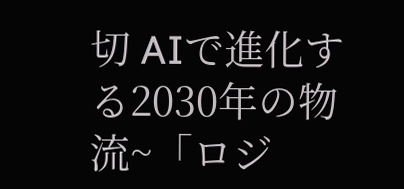切 AIで進化する2030年の物流~「ロジ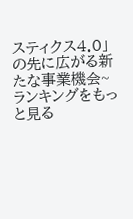スティクス4.0」の先に広がる新たな事業機会~
ランキングをもっと見る